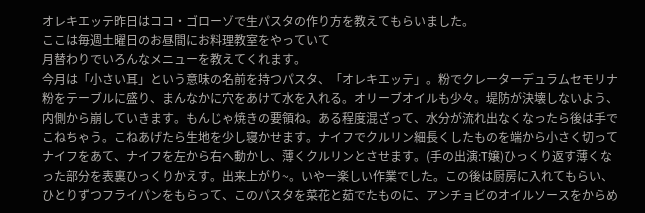オレキエッテ昨日はココ・ゴローゾで生パスタの作り方を教えてもらいました。
ここは毎週土曜日のお昼間にお料理教室をやっていて
月替わりでいろんなメニューを教えてくれます。
今月は「小さい耳」という意味の名前を持つパスタ、「オレキエッテ」。粉でクレーターデュラムセモリナ粉をテーブルに盛り、まんなかに穴をあけて水を入れる。オリーブオイルも少々。堤防が決壊しないよう、内側から崩していきます。もんじゃ焼きの要領ね。ある程度混ざって、水分が流れ出なくなったら後は手でこねちゃう。こねあげたら生地を少し寝かせます。ナイフでクルリン細長くしたものを端から小さく切ってナイフをあて、ナイフを左から右へ動かし、薄くクルリンとさせます。(手の出演:T嬢)ひっくり返す薄くなった部分を表裏ひっくりかえす。出来上がり~。いやー楽しい作業でした。この後は厨房に入れてもらい、ひとりずつフライパンをもらって、このパスタを菜花と茹でたものに、アンチョビのオイルソースをからめ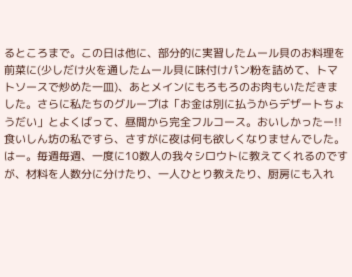るところまで。この日は他に、部分的に実習したムール貝のお料理を前菜に(少しだけ火を通したムール貝に味付けパン粉を詰めて、トマトソースで炒めた一皿)、あとメインにもろもろのお肉もいただきました。さらに私たちのグループは「お金は別に払うからデザートちょうだい」とよくばって、昼間から完全フルコース。おいしかったー!!食いしん坊の私ですら、さすがに夜は何も欲しくなりませんでした。はー。毎週毎週、一度に10数人の我々シロウトに教えてくれるのですが、材料を人数分に分けたり、一人ひとり教えたり、厨房にも入れ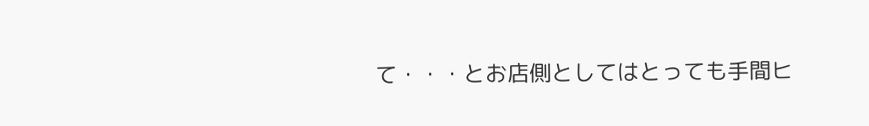て・・・とお店側としてはとっても手間ヒ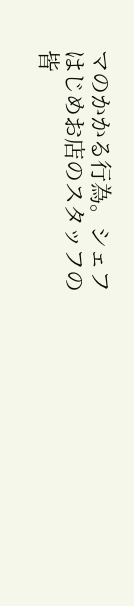マのかかる行為。シェフはじめお店のスタッフの皆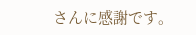さんに感謝です。